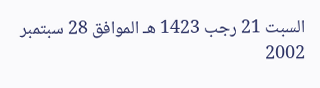السبت 21 رجب 1423 هـ الموافق 28 سبتمبر 2002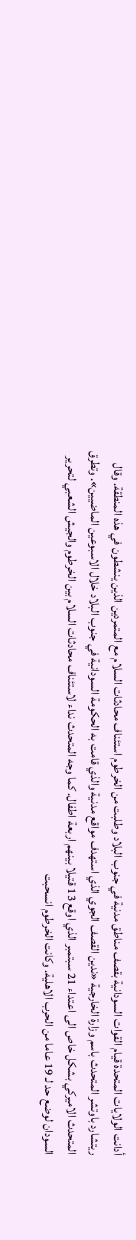أدانت الولايات المتحدة قيام القوات السودانية بقصف مناطق مدنية في جنوب البلاد وطلبت من الخرطوم استئناف محادثات السلام مع المتمردين الذين ينشطون في هذه المنطقة. وقال ريتشارد باوتشر المتحدث باسم وزارة الخارجية «ندين القصف الجوي الذي استهدف مواقع مدنية والذي قامت به الحكومة السودانية في جنوب البلاد خلال الاسبوعين الماضيين». وتطرق المتحدث الاميركي بشكل خاص الى اعتداء 21 سبتمبر الذي اوقع 13 قتيلا بينهم اربعة اطفال. كما وجه المتحدث نداء لاستئناف محادثات السلام بين الخرطوم والجيش الشعبي لتحرير السودان لوضع حد لـ 19 عاما من الحرب الاهلية. وكانت الخرطوم انسحبت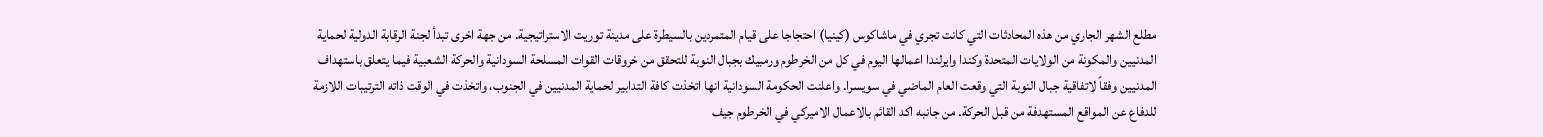مطلع الشهر الجاري من هذه المحادثات التي كانت تجري في ماشاكوس (كينيا) احتجاجا على قيام المتمردين بالسيطرة على مدينة توريت الاستراتيجية. من جهة اخرى تبدأ لجنة الرقابة الدولية لحماية المدنيين والمكونة من الولايات المتحدة وكندا وايرلندا اعمالها اليوم في كل من الخرطوم ورمبيك بجبال النوبة للتحقق من خروقات القوات المسلحة السودانية والحركة الشعبية فيما يتعلق باستهداف المدنيين وفقاً لاتفاقية جبال النوبة التي وقعت العام الماضي في سويسرا. واعلنت الحكومة السودانية انها اتخذت كافة التدابير لحماية المدنيين في الجنوب، واتخذت في الوقت ذاته الترتيبات اللازمة للدفاع عن المواقع المستهدفة من قبل الحركة. من جانبه اكد القائم بالاعمال الاميركي في الخرطوم جيف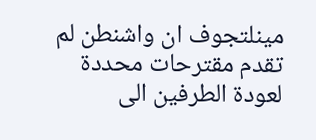مينلتجوف ان واشنطن لم تقدم مقترحات محددة لعودة الطرفين الى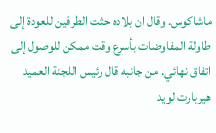ماشاكوس. وقال ان بلاده حثت الطرفين للعودة إلى طاولة المفاوضات بأسرع وقت ممكن للوصول إلى اتفاق نهائي. من جانبه قال رئيس اللجنة العميد هيربارت لويد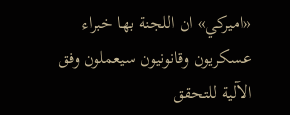«اميركي» ان اللجنة بها خبراء عسكريون وقانونيون سيعملون وفق الآلية للتحقق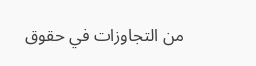من التجاوزات في حقوق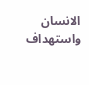الانسان واستهداف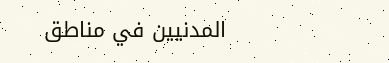المدنيين في مناطق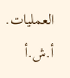العمليات. أ.ش.أ